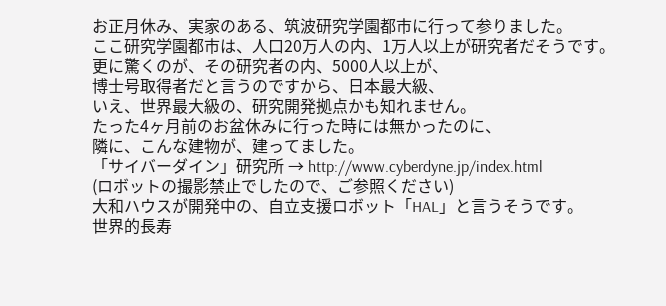お正月休み、実家のある、筑波研究学園都市に行って参りました。
ここ研究学園都市は、人口20万人の内、1万人以上が研究者だそうです。
更に驚くのが、その研究者の内、5000人以上が、
博士号取得者だと言うのですから、日本最大級、
いえ、世界最大級の、研究開発拠点かも知れません。
たった4ヶ月前のお盆休みに行った時には無かったのに、
隣に、こんな建物が、建ってました。
「サイバーダイン」研究所 → http://www.cyberdyne.jp/index.html
(ロボットの撮影禁止でしたので、ご参照ください)
大和ハウスが開発中の、自立支援ロボット「HAL」と言うそうです。
世界的長寿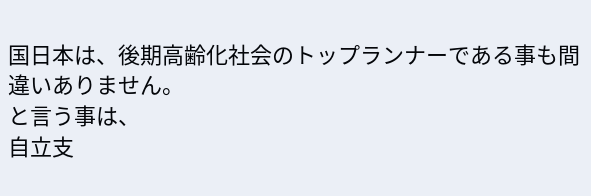国日本は、後期高齢化社会のトップランナーである事も間違いありません。
と言う事は、
自立支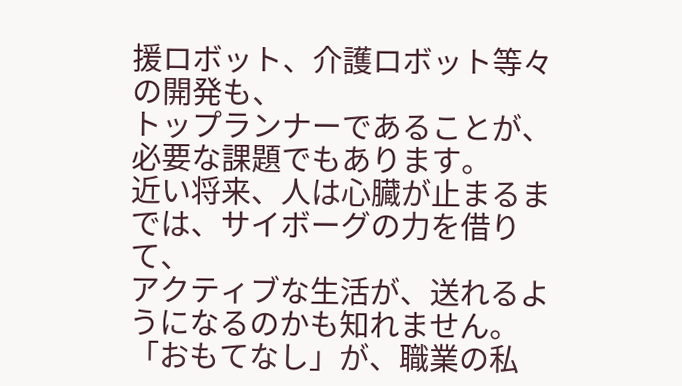援ロボット、介護ロボット等々の開発も、
トップランナーであることが、必要な課題でもあります。
近い将来、人は心臓が止まるまでは、サイボーグの力を借りて、
アクティブな生活が、送れるようになるのかも知れません。
「おもてなし」が、職業の私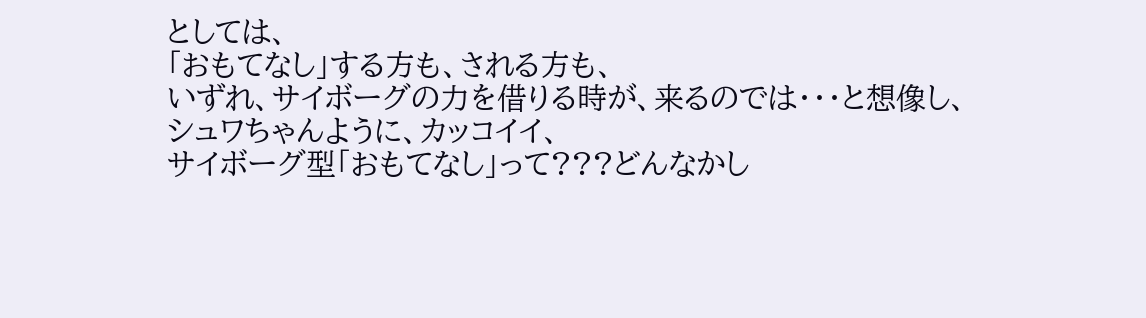としては、
「おもてなし」する方も、される方も、
いずれ、サイボーグの力を借りる時が、来るのでは・・・と想像し、
シュワちゃんように、カッコイイ、
サイボーグ型「おもてなし」って???どんなかし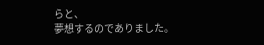らと、
夢想するのでありました。